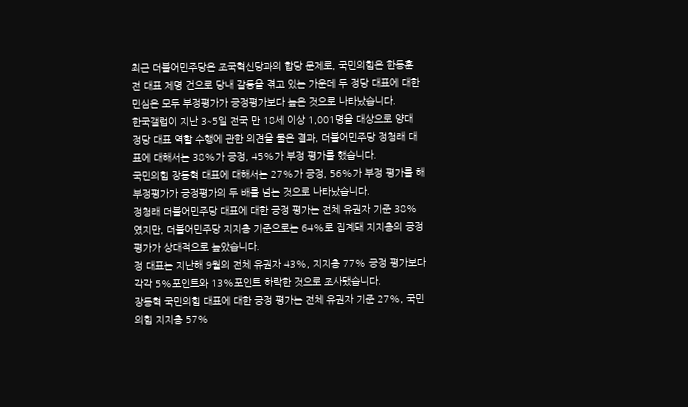최근 더불어민주당은 조국혁신당과의 합당 문제로, 국민의힘은 한동훈 전 대표 제명 건으로 당내 갈등을 겪고 있는 가운데 두 정당 대표에 대한 민심은 모두 부정평가가 긍정평가보다 높은 것으로 나타났습니다.
한국갤럽이 지난 3∼5일 전국 만 18세 이상 1,001명을 대상으로 양대 정당 대표 역할 수행에 관한 의견을 물은 결과, 더불어민주당 정청래 대표에 대해서는 38%가 긍정, 45%가 부정 평가를 했습니다.
국민의힘 장동혁 대표에 대해서는 27%가 긍정, 56%가 부정 평가를 해 부정평가가 긍정평가의 두 배를 넘는 것으로 나타났습니다.
정청래 더불어민주당 대표에 대한 긍정 평가는 전체 유권자 기준 38%였지만, 더불어민주당 지지층 기준으로는 64%로 집계돼 지지층의 긍정평가가 상대적으로 높았습니다.
정 대표는 지난해 9월의 전체 유권자 43%, 지지층 77% 긍정 평가보다 각각 5%포인트와 13%포인트 하락한 것으로 조사됐습니다.
장동혁 국민의힘 대표에 대한 긍정 평가는 전체 유권자 기준 27%, 국민의힘 지지층 57%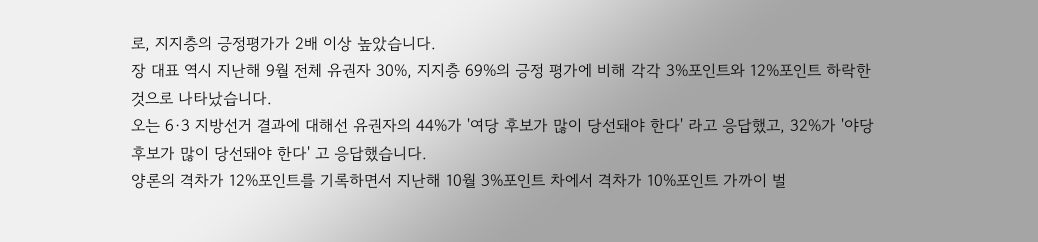로, 지지층의 긍정평가가 2배 이상 높았습니다.
장 대표 역시 지난해 9월 전체 유권자 30%, 지지층 69%의 긍정 평가에 비해 각각 3%포인트와 12%포인트 하락한 것으로 나타났습니다.
오는 6·3 지방선거 결과에 대해선 유권자의 44%가 '여당 후보가 많이 당선돼야 한다' 라고 응답했고, 32%가 '야당 후보가 많이 당선돼야 한다' 고 응답했습니다.
양론의 격차가 12%포인트를 기록하면서 지난해 10월 3%포인트 차에서 격차가 10%포인트 가까이 벌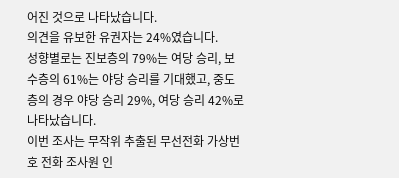어진 것으로 나타났습니다.
의견을 유보한 유권자는 24%였습니다.
성향별로는 진보층의 79%는 여당 승리, 보수층의 61%는 야당 승리를 기대했고, 중도층의 경우 야당 승리 29%, 여당 승리 42%로 나타났습니다.
이번 조사는 무작위 추출된 무선전화 가상번호 전화 조사원 인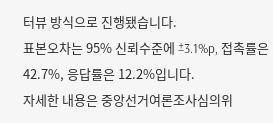터뷰 방식으로 진행됐습니다.
표본오차는 95% 신뢰수준에 ±3.1%p, 접촉률은 42.7%, 응답률은 12.2%입니다.
자세한 내용은 중앙선거여론조사심의위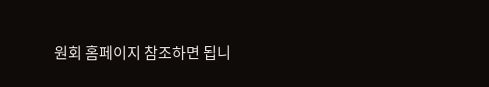원회 홈페이지 참조하면 됩니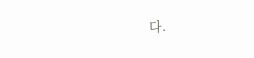다.